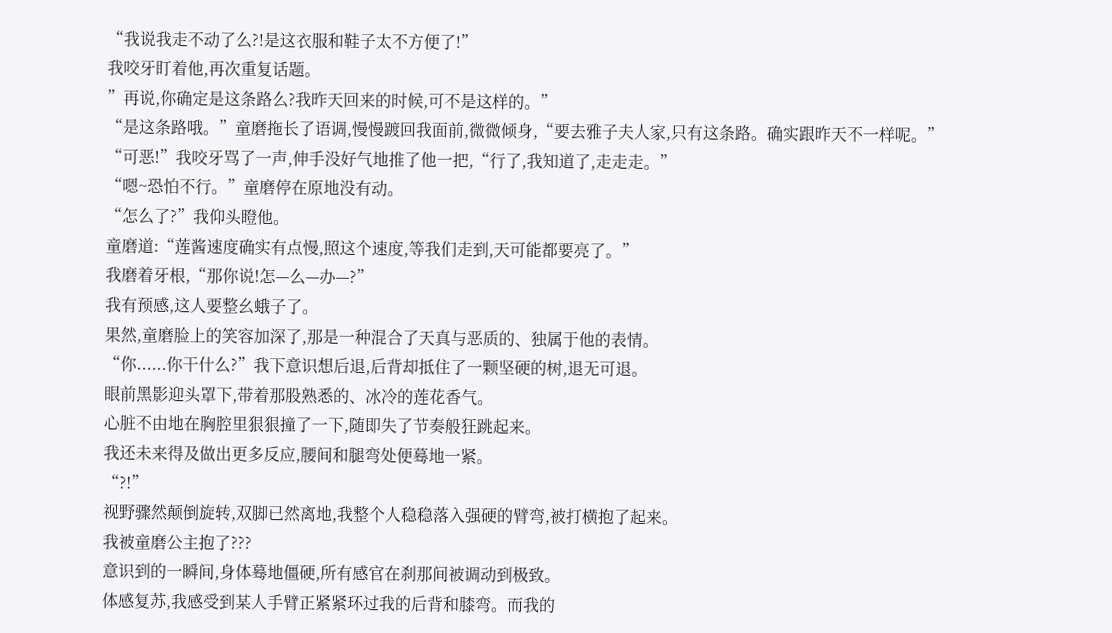“我说我走不动了么?!是这衣服和鞋子太不方便了!”
我咬牙盯着他,再次重复话题。
”再说,你确定是这条路么?我昨天回来的时候,可不是这样的。”
“是这条路哦。”童磨拖长了语调,慢慢踱回我面前,微微倾身,“要去雅子夫人家,只有这条路。确实跟昨天不一样呢。”
“可恶!”我咬牙骂了一声,伸手没好气地推了他一把,“行了,我知道了,走走走。”
“嗯~恐怕不行。”童磨停在原地没有动。
“怎么了?”我仰头瞪他。
童磨道:“莲酱速度确实有点慢,照这个速度,等我们走到,天可能都要亮了。”
我磨着牙根,“那你说!怎—么—办—?”
我有预感,这人要整幺蛾子了。
果然,童磨脸上的笑容加深了,那是一种混合了天真与恶质的、独属于他的表情。
“你......你干什么?”我下意识想后退,后背却抵住了一颗坚硬的树,退无可退。
眼前黑影迎头罩下,带着那股熟悉的、冰冷的莲花香气。
心脏不由地在胸腔里狠狠撞了一下,随即失了节奏般狂跳起来。
我还未来得及做出更多反应,腰间和腿弯处便蓦地一紧。
“?!”
视野骤然颠倒旋转,双脚已然离地,我整个人稳稳落入强硬的臂弯,被打横抱了起来。
我被童磨公主抱了???
意识到的一瞬间,身体蓦地僵硬,所有感官在刹那间被调动到极致。
体感复苏,我感受到某人手臂正紧紧环过我的后背和膝弯。而我的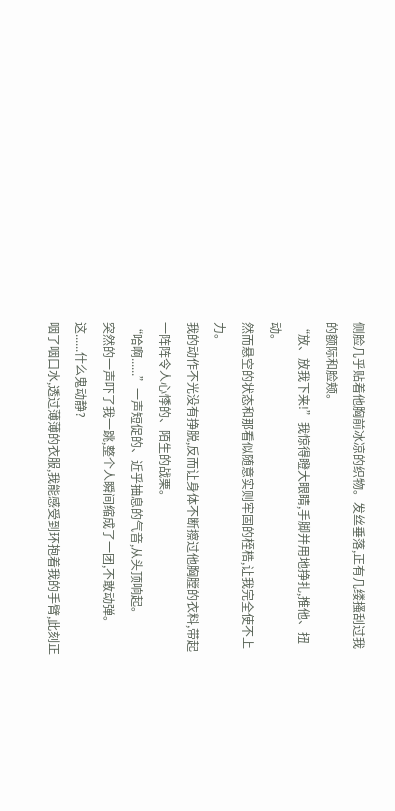侧脸几乎贴着他胸前冰凉的织物。发丝垂落,正有几缕搔刮过我的额际和脸颊。
“放、放我下来!”我惊得瞪大眼睛,手脚并用地挣扎,推他、扭动。
然而悬空的状态和那看似随意实则牢固的桎梏,让我完全使不上力。
我的动作不光没有挣脱,反而让身体不断擦过他胸膛的衣料,带起一阵阵令人心悸的、陌生的战栗。
“哈啊......”一声短促的、近乎抽息的气音,从头顶响起。
突然的一声吓了我一跳,整个人瞬间缩成了一团,不敢动弹。
这......什么鬼动静?
咽了咽口水,透过薄薄的衣服,我能感受到环抱着我的手臂,此刻正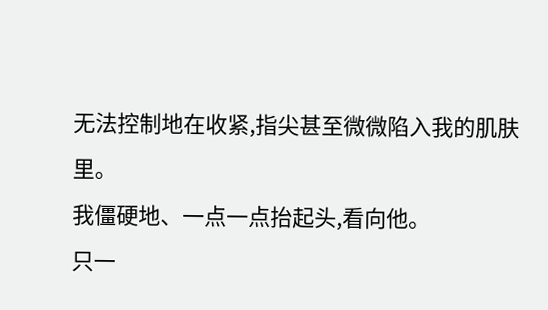无法控制地在收紧,指尖甚至微微陷入我的肌肤里。
我僵硬地、一点一点抬起头,看向他。
只一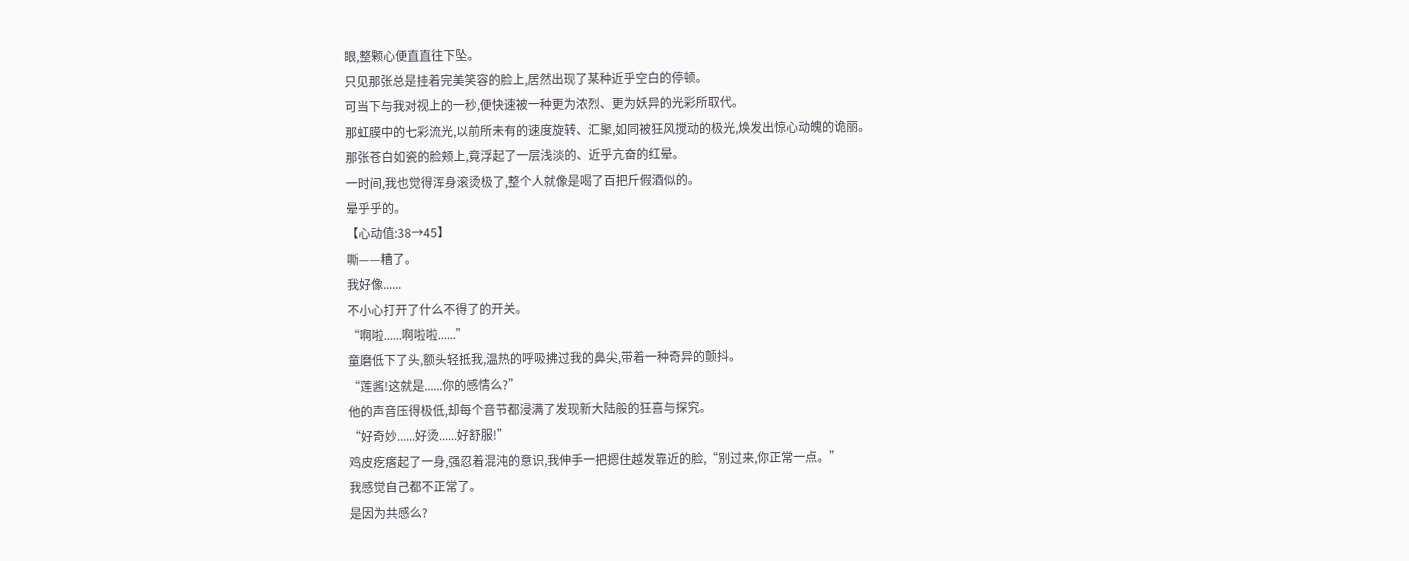眼,整颗心便直直往下坠。
只见那张总是挂着完美笑容的脸上,居然出现了某种近乎空白的停顿。
可当下与我对视上的一秒,便快速被一种更为浓烈、更为妖异的光彩所取代。
那虹膜中的七彩流光,以前所未有的速度旋转、汇聚,如同被狂风搅动的极光,焕发出惊心动魄的诡丽。
那张苍白如瓷的脸颊上,竟浮起了一层浅淡的、近乎亢奋的红晕。
一时间,我也觉得浑身滚烫极了,整个人就像是喝了百把斤假酒似的。
晕乎乎的。
【心动值:38→45】
嘶——糟了。
我好像......
不小心打开了什么不得了的开关。
“啊啦......啊啦啦......”
童磨低下了头,额头轻抵我,温热的呼吸拂过我的鼻尖,带着一种奇异的颤抖。
“莲酱!这就是......你的感情么?”
他的声音压得极低,却每个音节都浸满了发现新大陆般的狂喜与探究。
“好奇妙......好烫......好舒服!”
鸡皮疙瘩起了一身,强忍着混沌的意识,我伸手一把摁住越发靠近的脸,“别过来,你正常一点。”
我感觉自己都不正常了。
是因为共感么?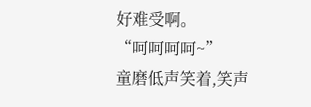好难受啊。
“呵呵呵呵~”
童磨低声笑着,笑声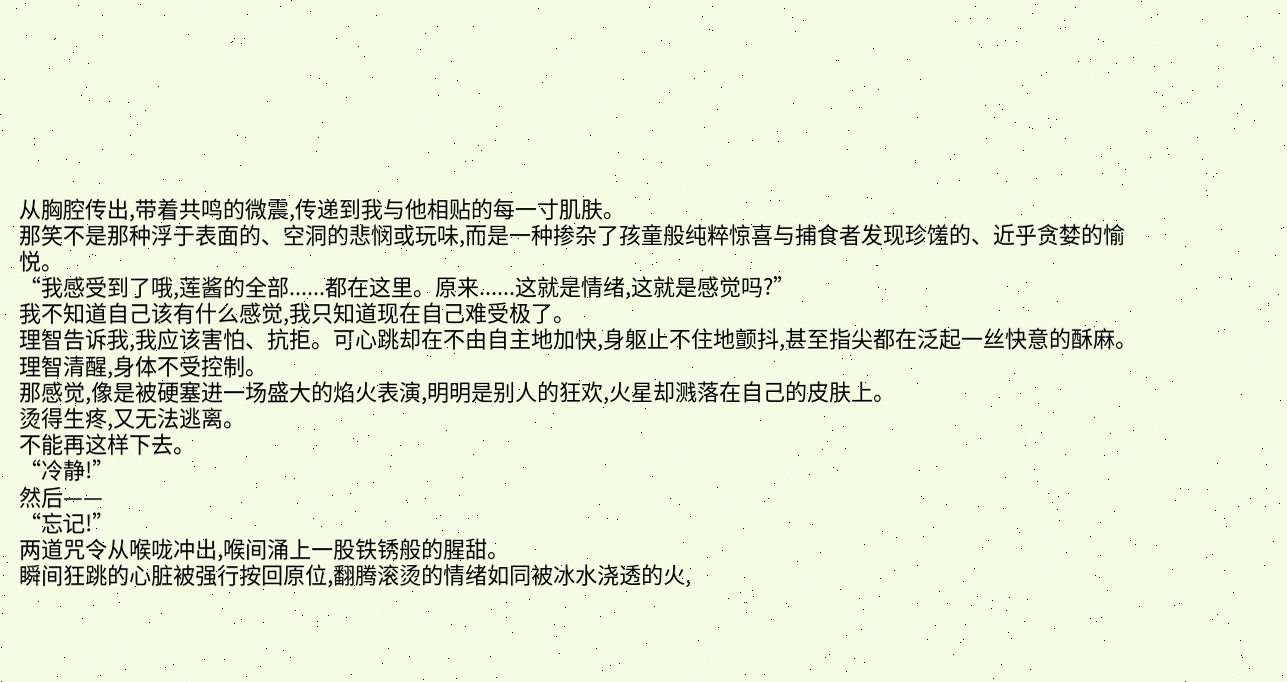从胸腔传出,带着共鸣的微震,传递到我与他相贴的每一寸肌肤。
那笑不是那种浮于表面的、空洞的悲悯或玩味,而是一种掺杂了孩童般纯粹惊喜与捕食者发现珍馐的、近乎贪婪的愉悦。
“我感受到了哦,莲酱的全部......都在这里。原来......这就是情绪,这就是感觉吗?”
我不知道自己该有什么感觉,我只知道现在自己难受极了。
理智告诉我,我应该害怕、抗拒。可心跳却在不由自主地加快,身躯止不住地颤抖,甚至指尖都在泛起一丝快意的酥麻。
理智清醒,身体不受控制。
那感觉,像是被硬塞进一场盛大的焰火表演,明明是别人的狂欢,火星却溅落在自己的皮肤上。
烫得生疼,又无法逃离。
不能再这样下去。
“冷静!”
然后——
“忘记!”
两道咒令从喉咙冲出,喉间涌上一股铁锈般的腥甜。
瞬间狂跳的心脏被强行按回原位,翻腾滚烫的情绪如同被冰水浇透的火,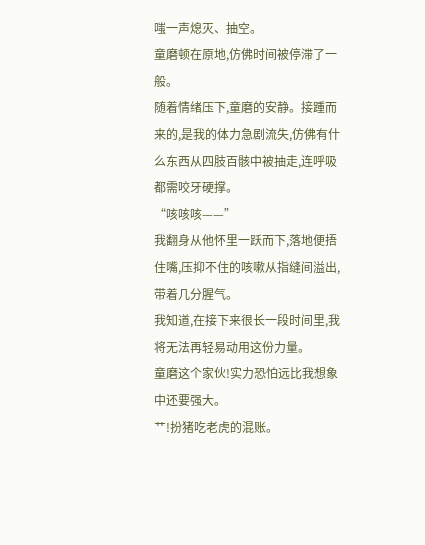嗤一声熄灭、抽空。
童磨顿在原地,仿佛时间被停滞了一般。
随着情绪压下,童磨的安静。接踵而来的,是我的体力急剧流失,仿佛有什么东西从四肢百骸中被抽走,连呼吸都需咬牙硬撑。
“咳咳咳——”
我翻身从他怀里一跃而下,落地便捂住嘴,压抑不住的咳嗽从指缝间溢出,带着几分腥气。
我知道,在接下来很长一段时间里,我将无法再轻易动用这份力量。
童磨这个家伙!实力恐怕远比我想象中还要强大。
艹!扮猪吃老虎的混账。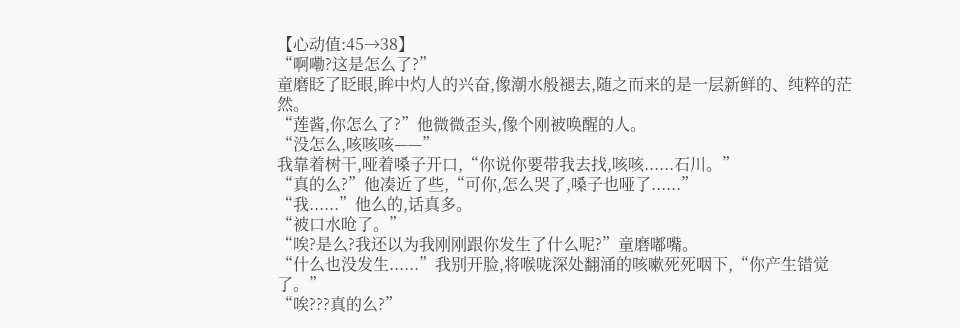【心动值:45→38】
“啊嘞?这是怎么了?”
童磨眨了眨眼,眸中灼人的兴奋,像潮水般褪去,随之而来的是一层新鲜的、纯粹的茫然。
“莲酱,你怎么了?”他微微歪头,像个刚被唤醒的人。
“没怎么,咳咳咳——”
我靠着树干,哑着嗓子开口,“你说你要带我去找,咳咳......石川。”
“真的么?”他凑近了些,“可你,怎么哭了,嗓子也哑了......”
“我......”他么的,话真多。
“被口水呛了。”
“唉?是么?我还以为我刚刚跟你发生了什么呢?”童磨嘟嘴。
“什么也没发生......”我别开脸,将喉咙深处翻涌的咳嗽死死咽下,“你产生错觉了。”
“唉???真的么?”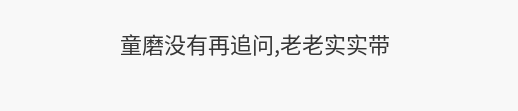童磨没有再追问,老老实实带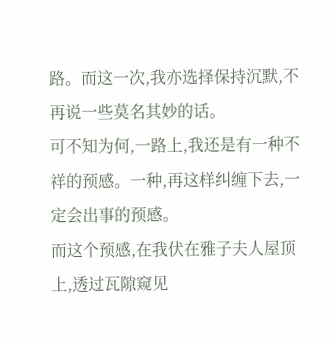路。而这一次,我亦选择保持沉默,不再说一些莫名其妙的话。
可不知为何,一路上,我还是有一种不祥的预感。一种,再这样纠缠下去,一定会出事的预感。
而这个预感,在我伏在雅子夫人屋顶上,透过瓦隙窥见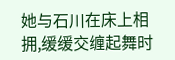她与石川在床上相拥,缓缓交缠起舞时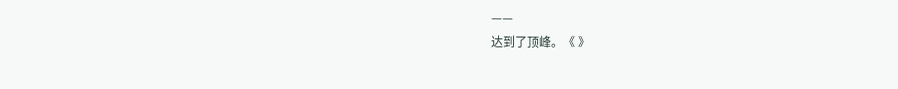——
达到了顶峰。《 》